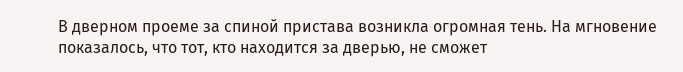В дверном проеме за спиной пристава возникла огромная тень. На мгновение показалось, что тот, кто находится за дверью, не сможет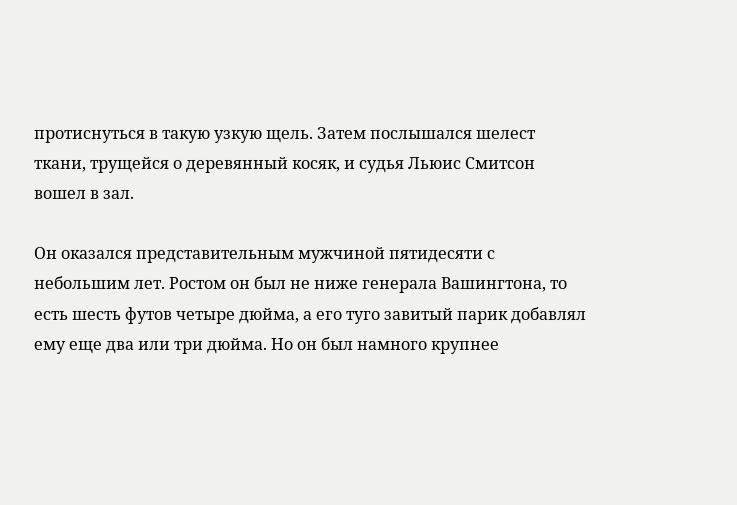протиснуться в такую узкую щель. Затем послышался шелест ткани, трущейся о деревянный косяк, и судья Льюис Смитсон вошел в зал.

Он оказался представительным мужчиной пятидесяти с небольшим лет. Ростом он был не ниже генерала Вашингтона, то есть шесть футов четыре дюйма, а его туго завитый парик добавлял ему еще два или три дюйма. Но он был намного крупнее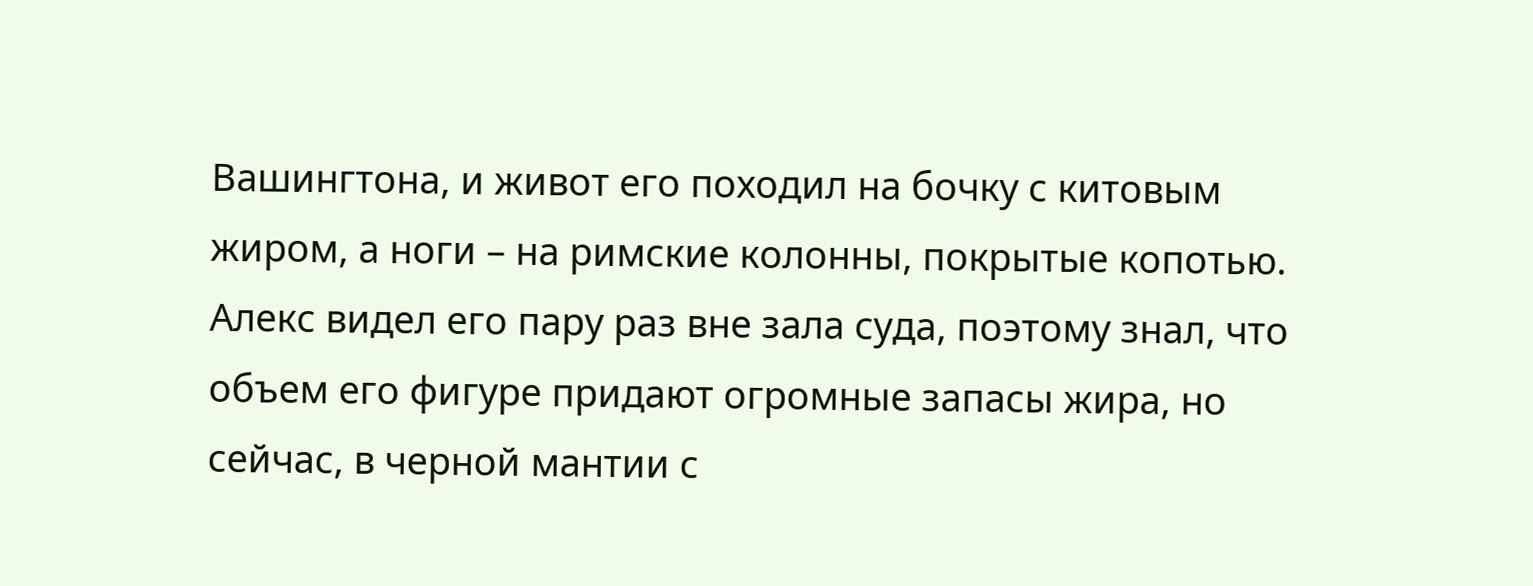Вашингтона, и живот его походил на бочку с китовым жиром, а ноги – на римские колонны, покрытые копотью. Алекс видел его пару раз вне зала суда, поэтому знал, что объем его фигуре придают огромные запасы жира, но сейчас, в черной мантии с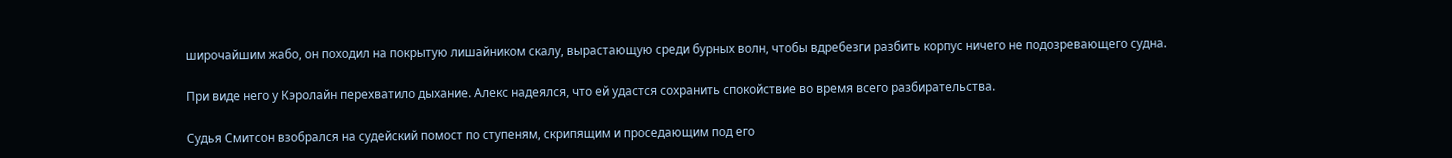широчайшим жабо, он походил на покрытую лишайником скалу, вырастающую среди бурных волн, чтобы вдребезги разбить корпус ничего не подозревающего судна.

При виде него у Кэролайн перехватило дыхание. Алекс надеялся, что ей удастся сохранить спокойствие во время всего разбирательства.

Судья Смитсон взобрался на судейский помост по ступеням, скрипящим и проседающим под его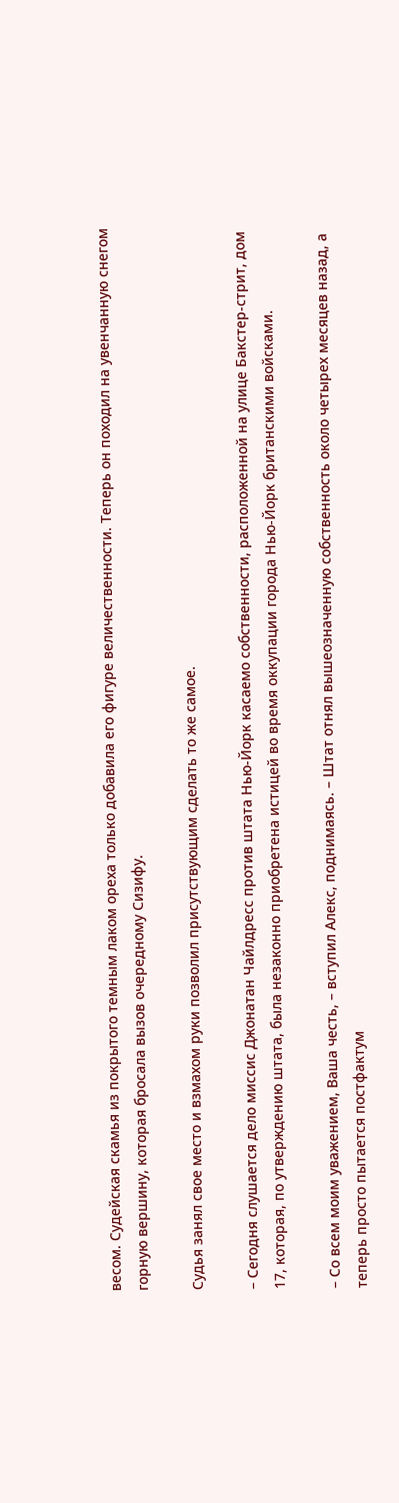весом. Судейская скамья из покрытого темным лаком ореха только добавила его фигуре величественности. Теперь он походил на увенчанную снегом горную вершину, которая бросала вызов очередному Сизифу.

Судья занял свое место и взмахом руки позволил присутствующим сделать то же самое.

– Сегодня слушается дело миссис Джонатан Чайлдресс против штата Нью-Йорк касаемо собственности, расположенной на улице Бакстер-стрит, дом 17, которая, по утверждению штата, была незаконно приобретена истицей во время оккупации города Нью-Йорк британскими войсками.

– Со всем моим уважением, Ваша честь, – вступил Алекс, поднимаясь. – Штат отнял вышеозначенную собственность около четырех месяцев назад, а теперь просто пытается постфактум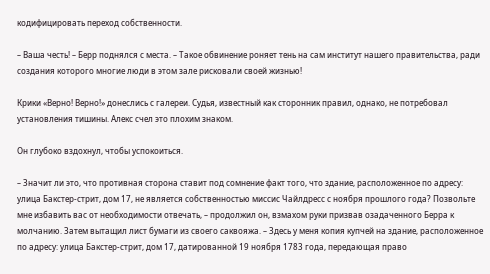кодифицировать переход собственности.

– Ваша честь! – Берр поднялся с места. – Такое обвинение роняет тень на сам институт нашего правительства, ради создания которого многие люди в этом зале рисковали своей жизнью!

Крики «Верно! Верно!» донеслись с галереи. Судья, известный как сторонник правил, однако, не потребовал установления тишины. Алекс счел это плохим знаком.

Он глубоко вздохнул, чтобы успокоиться.

– Значит ли это, что противная сторона ставит под сомнение факт того, что здание, расположенное по адресу: улица Бакстер-стрит, дом 17, не является собственностью миссис Чайлдресс с ноября прошлого года? Позвольте мне избавить вас от необходимости отвечать, – продолжил он, взмахом руки призвав озадаченного Берра к молчанию. Затем вытащил лист бумаги из своего саквояжа. – Здесь у меня копия купчей на здание, расположенное по адресу: улица Бакстер-стрит, дом 17, датированной 19 ноября 1783 года, передающая право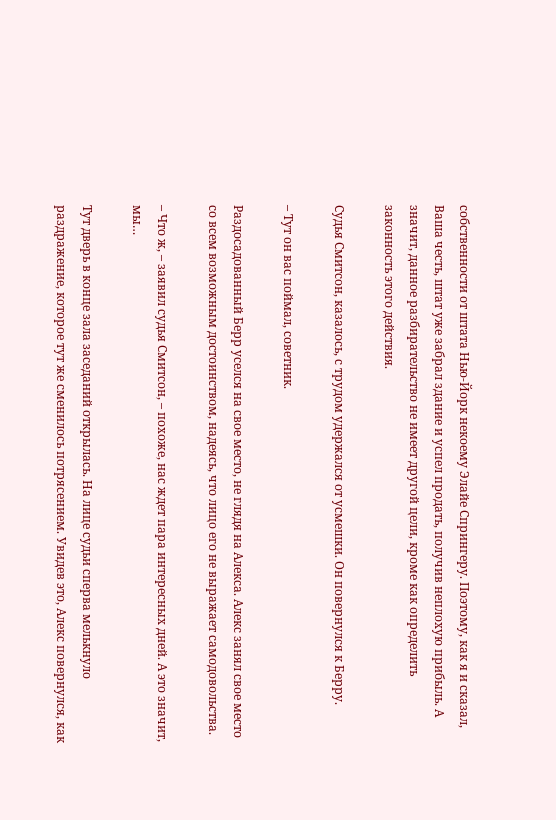собственности от штата Нью-Йорк некоему Элайе Спрингеру. Поэтому, как я и сказал, Ваша честь, штат уже забрал здание и успел продать, получив неплохую прибыль. А значит, данное разбирательство не имеет другой цели, кроме как определить законность этого действия.

Судья Смитсон, казалось, с трудом удержался от усмешки. Он повернулся к Берру.

– Тут он вас поймал, советник.

Раздосадованный Берр уселся на свое место, не глядя на Алекса. Алекс занял свое место со всем возможным достоинством, надеясь, что лицо его не выражает самодовольства.

– Что ж, – заявил судья Смитсон, – похоже, нас ждет пара интересных дней. А это значит, мы…

Тут дверь в конце зала заседаний открылась. На лице судьи сперва мелькнуло раздражение, которое тут же сменилось потрясением. Увидев это, Алекс повернулся, как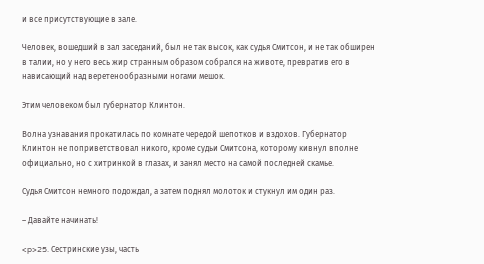и все присутствующие в зале.

Человек, вошедший в зал заседаний, был не так высок, как судья Смитсон, и не так обширен в талии, но у него весь жир странным образом собрался на животе, превратив его в нависающий над веретенообразными ногами мешок.

Этим человеком был губернатор Клинтон.

Волна узнавания прокатилась по комнате чередой шепотков и вздохов. Губернатор Клинтон не поприветствовал никого, кроме судьи Смитсона, которому кивнул вполне официально, но с хитринкой в глазах, и занял место на самой последней скамье.

Судья Смитсон немного подождал, а затем поднял молоток и стукнул им один раз.

– Давайте начинать!

<p>25. Сестринские узы, часть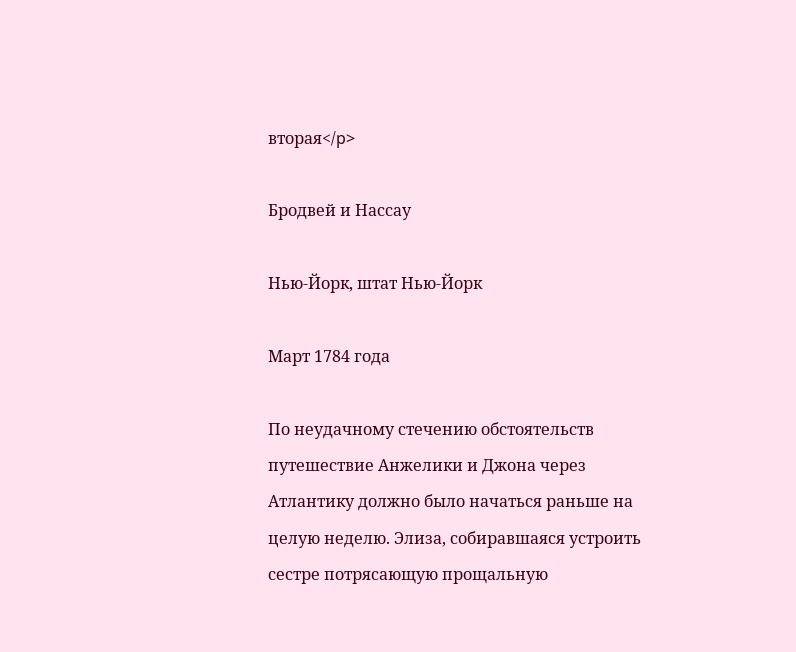вторая</p>

Бродвей и Нассау

Нью-Йорк, штат Нью-Йорк

Март 1784 года

По неудачному стечению обстоятельств путешествие Анжелики и Джона через Атлантику должно было начаться раньше на целую неделю. Элиза, собиравшаяся устроить сестре потрясающую прощальную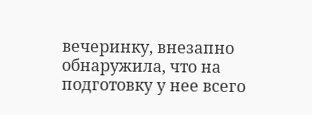вечеринку, внезапно обнаружила, что на подготовку у нее всего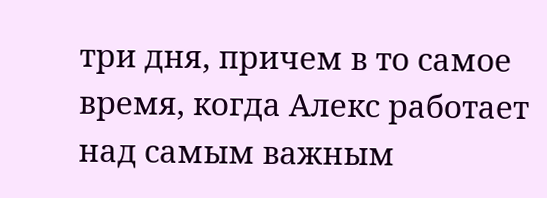три дня, причем в то самое время, когда Алекс работает над самым важным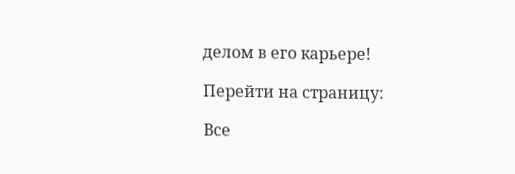делом в его карьере!

Перейти на страницу:

Все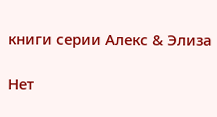книги серии Алекс & Элиза

Нет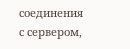соединения с сервером,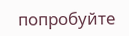попробуйте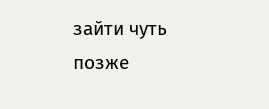зайти чуть позже